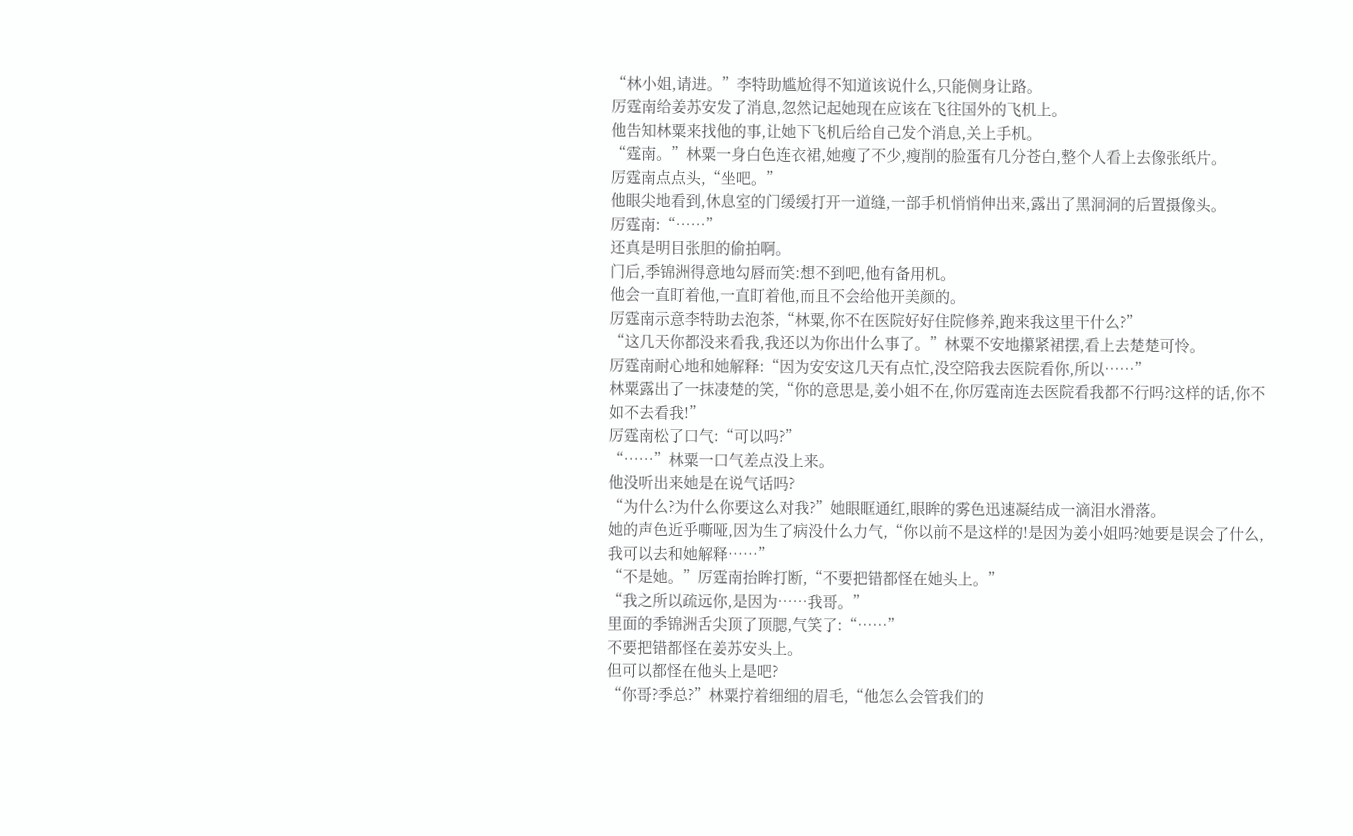“林小姐,请进。”李特助尴尬得不知道该说什么,只能侧身让路。
厉霆南给姜苏安发了消息,忽然记起她现在应该在飞往国外的飞机上。
他告知林粟来找他的事,让她下飞机后给自己发个消息,关上手机。
“霆南。”林粟一身白色连衣裙,她瘦了不少,瘦削的脸蛋有几分苍白,整个人看上去像张纸片。
厉霆南点点头,“坐吧。”
他眼尖地看到,休息室的门缓缓打开一道缝,一部手机悄悄伸出来,露出了黑洞洞的后置摄像头。
厉霆南:“……”
还真是明目张胆的偷拍啊。
门后,季锦洲得意地勾唇而笑:想不到吧,他有备用机。
他会一直盯着他,一直盯着他,而且不会给他开美颜的。
厉霆南示意李特助去泡茶,“林粟,你不在医院好好住院修养,跑来我这里干什么?”
“这几天你都没来看我,我还以为你出什么事了。”林粟不安地攥紧裙摆,看上去楚楚可怜。
厉霆南耐心地和她解释:“因为安安这几天有点忙,没空陪我去医院看你,所以……”
林粟露出了一抹凄楚的笑,“你的意思是,姜小姐不在,你厉霆南连去医院看我都不行吗?这样的话,你不如不去看我!”
厉霆南松了口气:“可以吗?”
“……”林粟一口气差点没上来。
他没听出来她是在说气话吗?
“为什么?为什么你要这么对我?”她眼眶通红,眼眸的雾色迅速凝结成一滴泪水滑落。
她的声色近乎嘶哑,因为生了病没什么力气,“你以前不是这样的!是因为姜小姐吗?她要是误会了什么,我可以去和她解释……”
“不是她。”厉霆南抬眸打断,“不要把错都怪在她头上。”
“我之所以疏远你,是因为……我哥。”
里面的季锦洲舌尖顶了顶腮,气笑了:“……”
不要把错都怪在姜苏安头上。
但可以都怪在他头上是吧?
“你哥?季总?”林粟拧着细细的眉毛,“他怎么会管我们的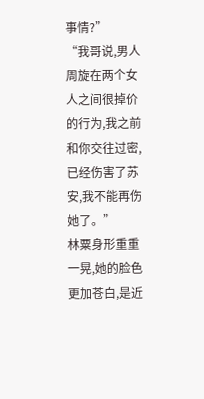事情?”
“我哥说,男人周旋在两个女人之间很掉价的行为,我之前和你交往过密,已经伤害了苏安,我不能再伤她了。”
林粟身形重重一晃,她的脸色更加苍白,是近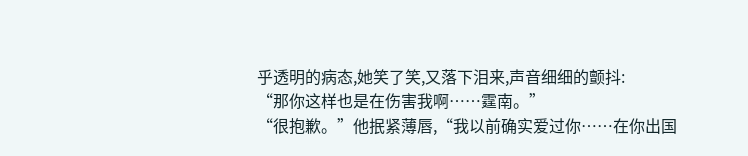乎透明的病态,她笑了笑,又落下泪来,声音细细的颤抖:
“那你这样也是在伤害我啊……霆南。”
“很抱歉。”他抿紧薄唇,“我以前确实爱过你……在你出国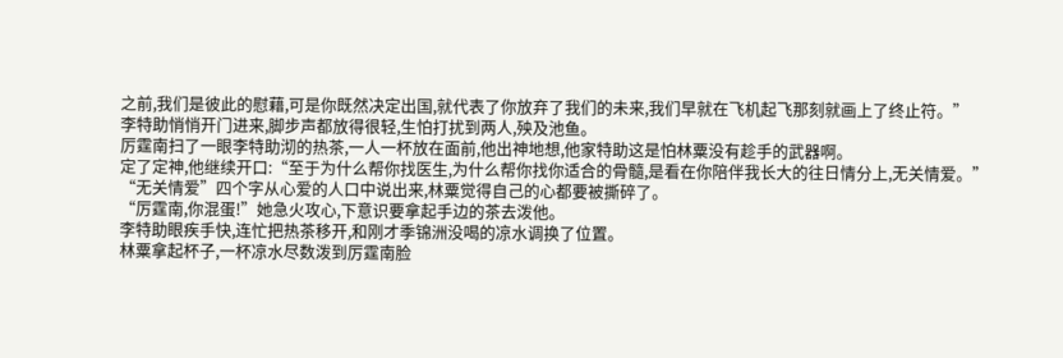之前,我们是彼此的慰藉,可是你既然决定出国,就代表了你放弃了我们的未来,我们早就在飞机起飞那刻就画上了终止符。”
李特助悄悄开门进来,脚步声都放得很轻,生怕打扰到两人,殃及池鱼。
厉霆南扫了一眼李特助沏的热茶,一人一杯放在面前,他出神地想,他家特助这是怕林粟没有趁手的武器啊。
定了定神,他继续开口:“至于为什么帮你找医生,为什么帮你找你适合的骨髓,是看在你陪伴我长大的往日情分上,无关情爱。”
“无关情爱”四个字从心爱的人口中说出来,林粟觉得自己的心都要被撕碎了。
“厉霆南,你混蛋!”她急火攻心,下意识要拿起手边的茶去泼他。
李特助眼疾手快,连忙把热茶移开,和刚才季锦洲没喝的凉水调换了位置。
林粟拿起杯子,一杯凉水尽数泼到厉霆南脸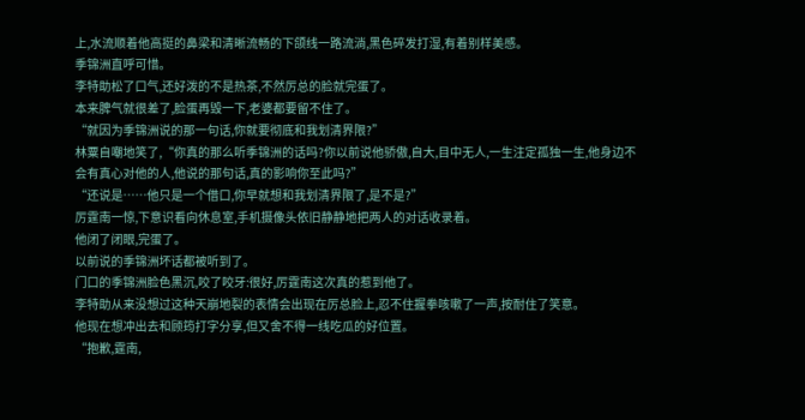上,水流顺着他高挺的鼻梁和清晰流畅的下颌线一路流淌,黑色碎发打湿,有着别样美感。
季锦洲直呼可惜。
李特助松了口气,还好泼的不是热茶,不然厉总的脸就完蛋了。
本来脾气就很差了,脸蛋再毁一下,老婆都要留不住了。
“就因为季锦洲说的那一句话,你就要彻底和我划清界限?”
林粟自嘲地笑了,“你真的那么听季锦洲的话吗?你以前说他骄傲,自大,目中无人,一生注定孤独一生,他身边不会有真心对他的人,他说的那句话,真的影响你至此吗?”
“还说是……他只是一个借口,你早就想和我划清界限了,是不是?”
厉霆南一惊,下意识看向休息室,手机摄像头依旧静静地把两人的对话收录着。
他闭了闭眼,完蛋了。
以前说的季锦洲坏话都被听到了。
门口的季锦洲脸色黑沉,咬了咬牙:很好,厉霆南这次真的惹到他了。
李特助从来没想过这种天崩地裂的表情会出现在厉总脸上,忍不住握拳咳嗽了一声,按耐住了笑意。
他现在想冲出去和顾筠打字分享,但又舍不得一线吃瓜的好位置。
“抱歉,霆南,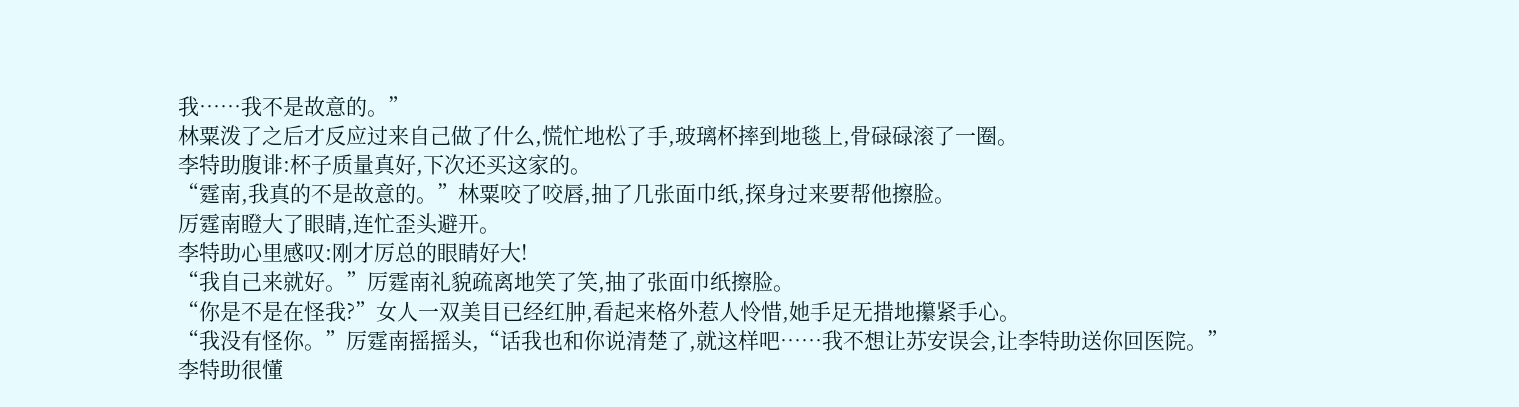我……我不是故意的。”
林粟泼了之后才反应过来自己做了什么,慌忙地松了手,玻璃杯摔到地毯上,骨碌碌滚了一圈。
李特助腹诽:杯子质量真好,下次还买这家的。
“霆南,我真的不是故意的。”林粟咬了咬唇,抽了几张面巾纸,探身过来要帮他擦脸。
厉霆南瞪大了眼睛,连忙歪头避开。
李特助心里感叹:刚才厉总的眼睛好大!
“我自己来就好。”厉霆南礼貌疏离地笑了笑,抽了张面巾纸擦脸。
“你是不是在怪我?”女人一双美目已经红肿,看起来格外惹人怜惜,她手足无措地攥紧手心。
“我没有怪你。”厉霆南摇摇头,“话我也和你说清楚了,就这样吧……我不想让苏安误会,让李特助送你回医院。”
李特助很懂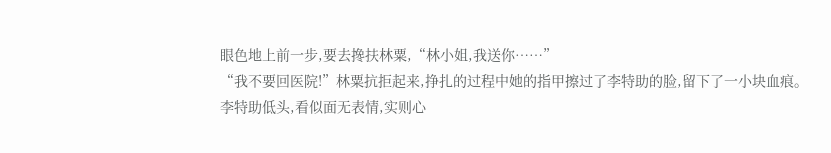眼色地上前一步,要去搀扶林粟,“林小姐,我送你……”
“我不要回医院!”林粟抗拒起来,挣扎的过程中她的指甲擦过了李特助的脸,留下了一小块血痕。
李特助低头,看似面无表情,实则心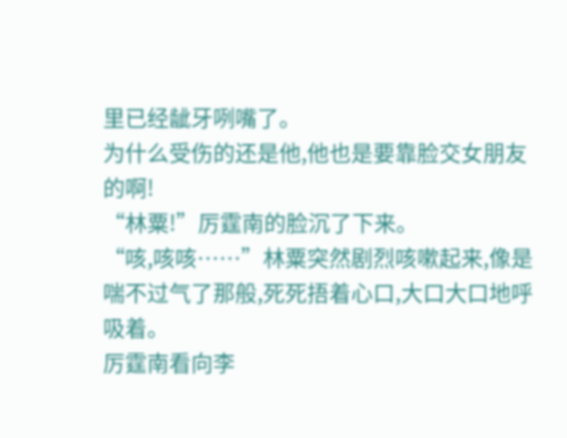里已经龇牙咧嘴了。
为什么受伤的还是他,他也是要靠脸交女朋友的啊!
“林粟!”厉霆南的脸沉了下来。
“咳,咳咳……”林粟突然剧烈咳嗽起来,像是喘不过气了那般,死死捂着心口,大口大口地呼吸着。
厉霆南看向李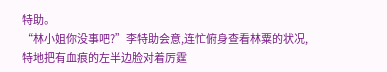特助。
“林小姐你没事吧?”李特助会意,连忙俯身查看林粟的状况,特地把有血痕的左半边脸对着厉霆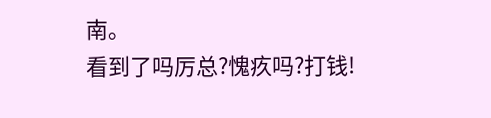南。
看到了吗厉总?愧疚吗?打钱!